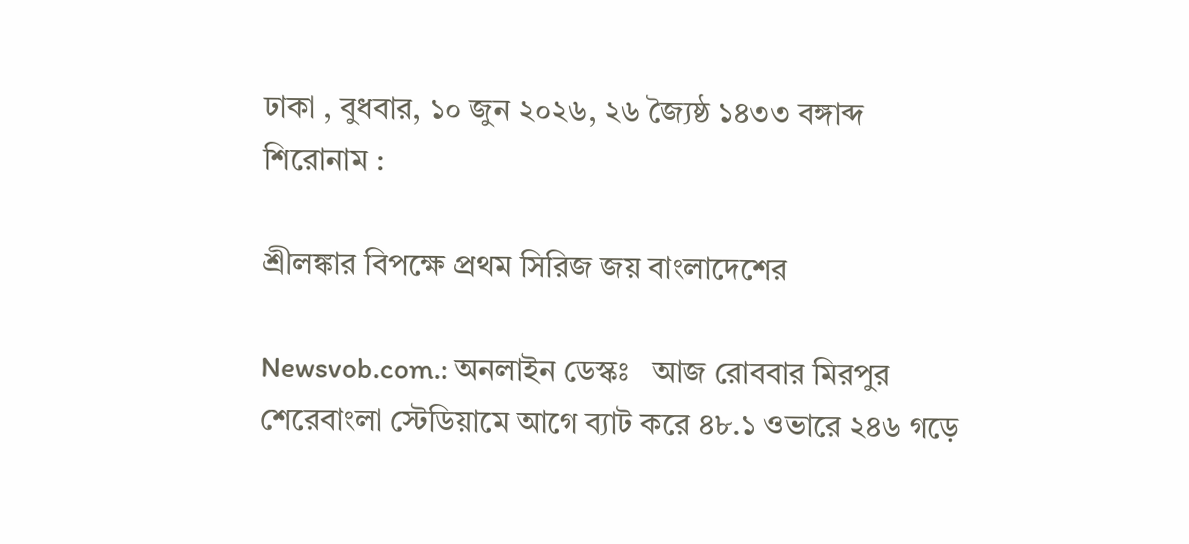ঢাকা , বুধবার, ১০ জুন ২০২৬, ২৬ জ্যৈষ্ঠ ১৪৩৩ বঙ্গাব্দ
শিরোনাম :

শ্রীলঙ্কার বিপক্ষে প্রথম সিরিজ জয় বাংলাদেশের

Newsvob.com.: অনলাইন ডেস্কঃ   আজ রোববার মিরপুর শেরেবাংলা স্টেডিয়ামে আগে ব্যাট করে ৪৮.১ ওভারে ২৪৬ গড়ে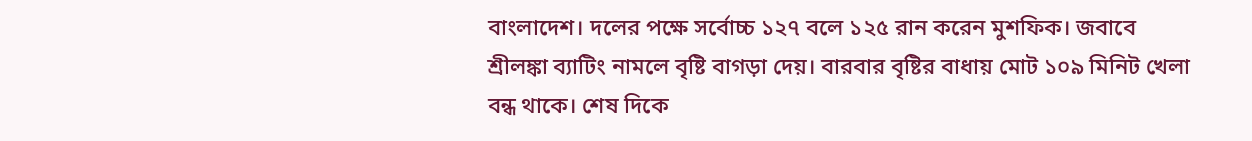বাংলাদেশ। দলের পক্ষে সর্বোচ্চ ১২৭ বলে ১২৫ রান করেন মুশফিক। জবাবে শ্রীলঙ্কা ব্যাটিং নামলে বৃষ্টি বাগড়া দেয়। বারবার বৃষ্টির বাধায় মোট ১০৯ মিনিট খেলা বন্ধ থাকে। শেষ দিকে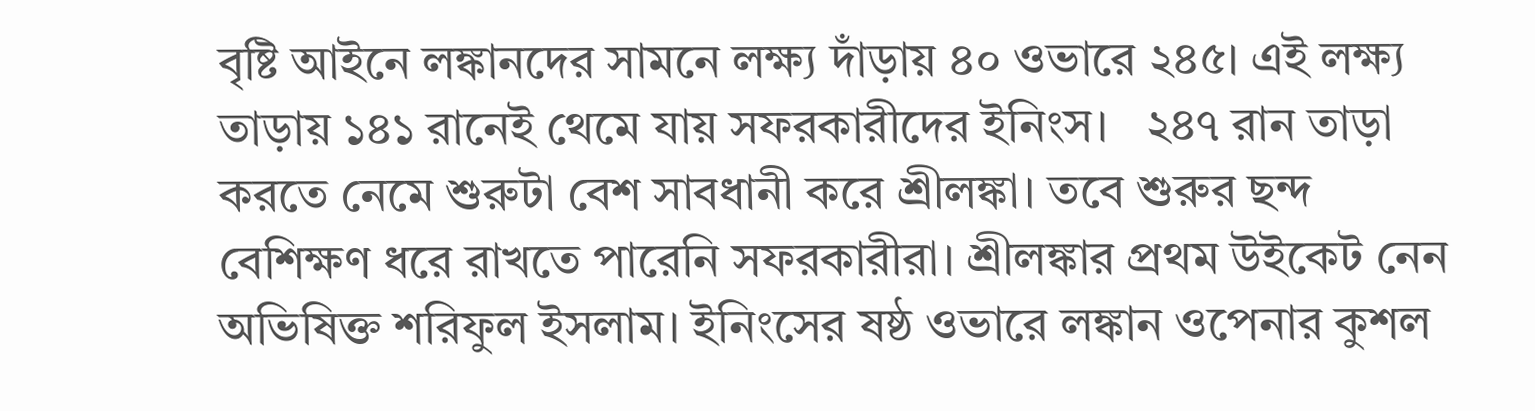বৃষ্টি আইনে লঙ্কানদের সামনে লক্ষ্য দাঁড়ায় ৪০ ওভারে ২৪৫। এই লক্ষ্য তাড়ায় ১৪১ রানেই থেমে যায় সফরকারীদের ইনিংস।   ২৪৭ রান তাড়া করতে নেমে শুরুটা বেশ সাবধানী করে শ্রীলঙ্কা। তবে শুরুর ছন্দ বেশিক্ষণ ধরে রাখতে পারেনি সফরকারীরা। শ্রীলঙ্কার প্রথম উইকেট নেন অভিষিক্ত শরিফুল ইসলাম। ইনিংসের ষষ্ঠ ওভারে লঙ্কান ওপেনার কুশল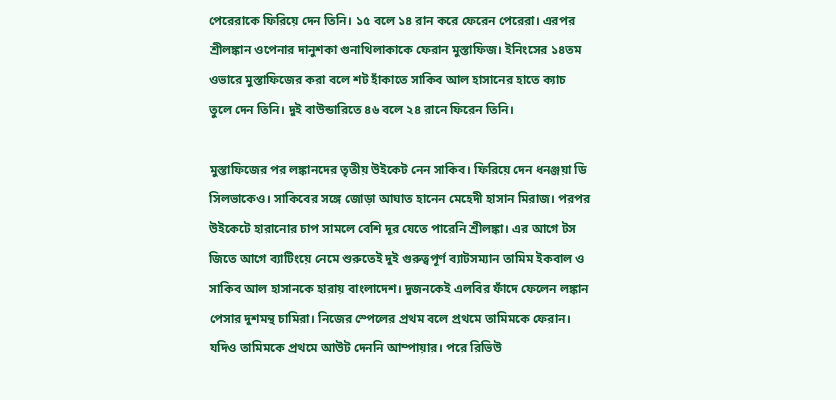পেরেরাকে ফিরিয়ে দেন তিনি। ১৫ বলে ১৪ রান করে ফেরেন পেরেরা। এরপর শ্রীলঙ্কান ওপেনার দানুশকা গুনাথিলাকাকে ফেরান মুস্তাফিজ। ইনিংসের ১৪তম ওভারে মুস্তাফিজের করা বলে শট হাঁকাতে সাকিব আল হাসানের হাতে ক্যাচ তুলে দেন তিনি। দুই বাউন্ডারিতে ৪৬ বলে ২৪ রানে ফিরেন তিনি।

মুস্তাফিজের পর লঙ্কানদের তৃতীয় উইকেট নেন সাকিব। ফিরিয়ে দেন ধনঞ্জয়া ডি সিলভাকেও। সাকিবের সঙ্গে জোড়া আঘাত হানেন মেহেদী হাসান মিরাজ। পরপর উইকেটে হারানোর চাপ সামলে বেশি দূর যেতে পারেনি শ্রীলঙ্কা। এর আগে টস জিতে আগে ব্যাটিংয়ে নেমে শুরুতেই দুই গুরুত্বপূর্ণ ব্যাটসম্যান তামিম ইকবাল ও সাকিব আল হাসানকে হারায় বাংলাদেশ। দুজনকেই এলবির ফাঁদে ফেলেন লঙ্কান পেসার দুশমন্থ চামিরা। নিজের স্পেলের প্রথম বলে প্রথমে তামিমকে ফেরান। যদিও তামিমকে প্রথমে আউট দেননি আম্পায়ার। পরে রিভিউ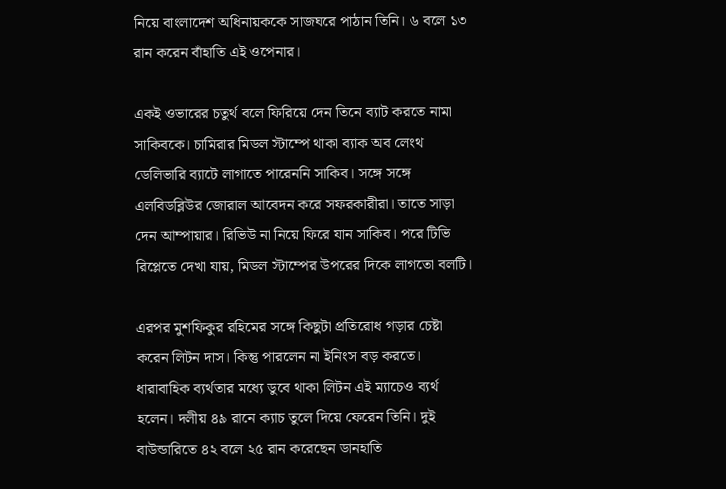নিয়ে বাংলাদেশ অধিনায়ককে সাজঘরে পাঠান তিনি। ৬ বলে ১৩ রান করেন বাঁহাতি এই ওপেনার।

একই ওভারের চতুর্থ বলে ফিরিয়ে দেন তিনে ব্যাট করতে নামা সাকিবকে। চামিরার মিডল স্টাম্পে থাকা ব্যাক অব লেংথ ডেলিভারি ব্যাটে লাগাতে পারেননি সাকিব। সঙ্গে সঙ্গে এলবিডব্লিউর জোরাল আবেদন করে সফরকারীরা। তাতে সাড়া দেন আম্পায়ার। রিভিউ না নিয়ে ফিরে যান সাকিব। পরে টিভি রিপ্লেতে দেখা যায়, মিডল স্টাম্পের উপরের দিকে লাগতো বলটি।

এরপর মুশফিকুর রহিমের সঙ্গে কিছুটা প্রতিরোধ গড়ার চেষ্টা করেন লিটন দাস। কিন্তু পারলেন না ইনিংস বড় করতে। ধারাবাহিক ব্যর্থতার মধ্যে ডুবে থাকা লিটন এই ম্যাচেও ব্যর্থ হলেন। দলীয় ৪৯ রানে ক্যাচ তুলে দিয়ে ফেরেন তিনি। দুই বাউন্ডারিতে ৪২ বলে ২৫ রান করেছেন ডানহাতি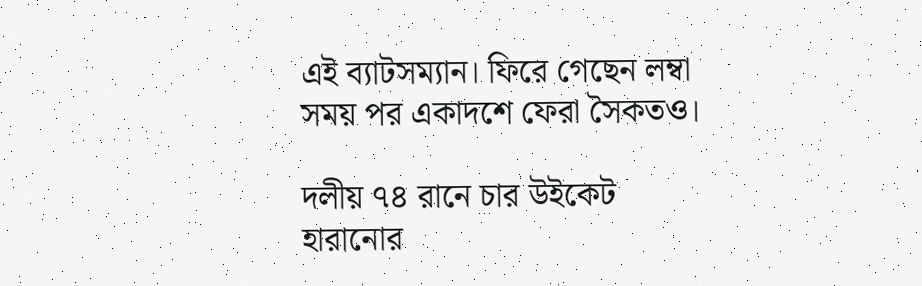এই ব্যাটসম্যান। ফিরে গেছেন লম্বা সময় পর একাদশে ফেরা সৈকতও।

দলীয় ৭৪ রানে চার উইকেট হারানোর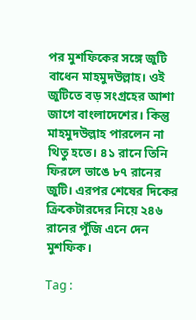পর মুশফিকের সঙ্গে জুটি বাধেন মাহমুদউল্লাহ। ওই জুটিতে বড় সংগ্রহের আশা জাগে বাংলাদেশের। কিন্তু মাহমুদউল্লাহ পারলেন না থিতু হতে। ৪১ রানে তিনি ফিরলে ভাঙে ৮৭ রানের জুটি। এরপর শেষের দিকের ক্রিকেটারদের নিয়ে ২৪৬ রানের পুঁজি এনে দেন মুশফিক।

Tag :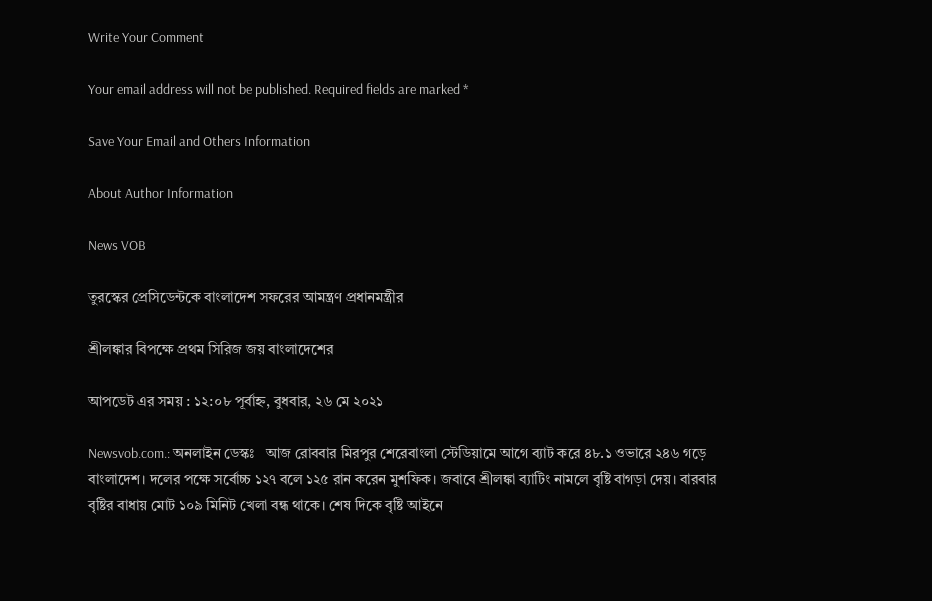Write Your Comment

Your email address will not be published. Required fields are marked *

Save Your Email and Others Information

About Author Information

News VOB

তুরস্কের প্রেসিডেন্টকে বাংলাদেশ সফরের আমন্ত্রণ প্রধানমন্ত্রীর

শ্রীলঙ্কার বিপক্ষে প্রথম সিরিজ জয় বাংলাদেশের

আপডেট এর সময় : ১২:০৮ পূর্বাহ্ন, বুধবার, ২৬ মে ২০২১

Newsvob.com.: অনলাইন ডেস্কঃ   আজ রোববার মিরপুর শেরেবাংলা স্টেডিয়ামে আগে ব্যাট করে ৪৮.১ ওভারে ২৪৬ গড়ে বাংলাদেশ। দলের পক্ষে সর্বোচ্চ ১২৭ বলে ১২৫ রান করেন মুশফিক। জবাবে শ্রীলঙ্কা ব্যাটিং নামলে বৃষ্টি বাগড়া দেয়। বারবার বৃষ্টির বাধায় মোট ১০৯ মিনিট খেলা বন্ধ থাকে। শেষ দিকে বৃষ্টি আইনে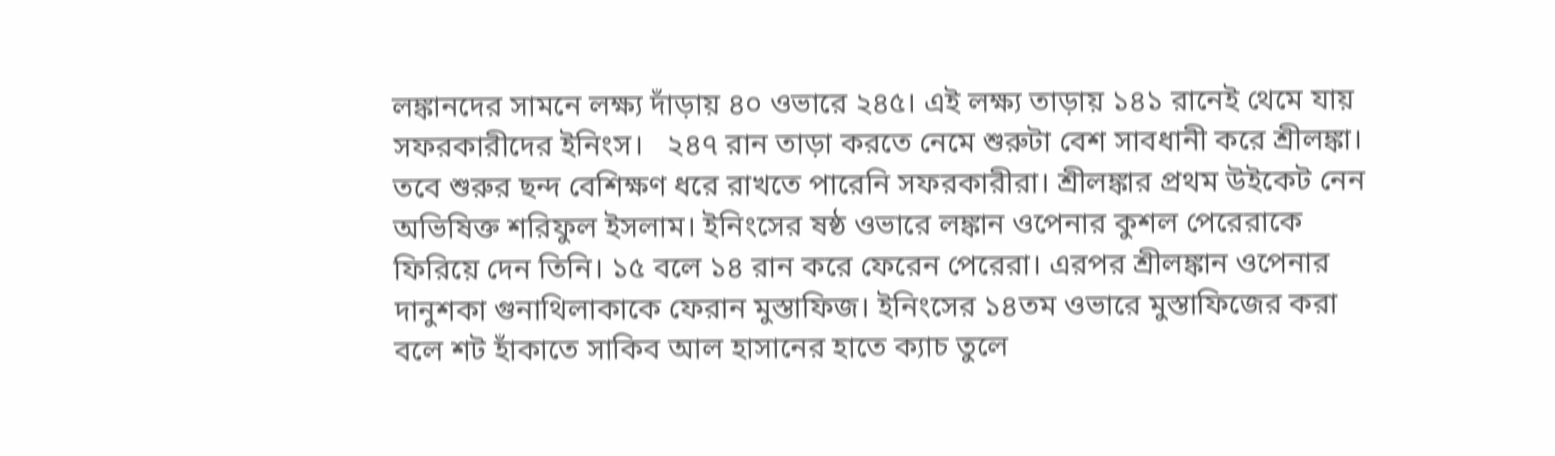লঙ্কানদের সামনে লক্ষ্য দাঁড়ায় ৪০ ওভারে ২৪৫। এই লক্ষ্য তাড়ায় ১৪১ রানেই থেমে যায় সফরকারীদের ইনিংস।   ২৪৭ রান তাড়া করতে নেমে শুরুটা বেশ সাবধানী করে শ্রীলঙ্কা। তবে শুরুর ছন্দ বেশিক্ষণ ধরে রাখতে পারেনি সফরকারীরা। শ্রীলঙ্কার প্রথম উইকেট নেন অভিষিক্ত শরিফুল ইসলাম। ইনিংসের ষষ্ঠ ওভারে লঙ্কান ওপেনার কুশল পেরেরাকে ফিরিয়ে দেন তিনি। ১৫ বলে ১৪ রান করে ফেরেন পেরেরা। এরপর শ্রীলঙ্কান ওপেনার দানুশকা গুনাথিলাকাকে ফেরান মুস্তাফিজ। ইনিংসের ১৪তম ওভারে মুস্তাফিজের করা বলে শট হাঁকাতে সাকিব আল হাসানের হাতে ক্যাচ তুলে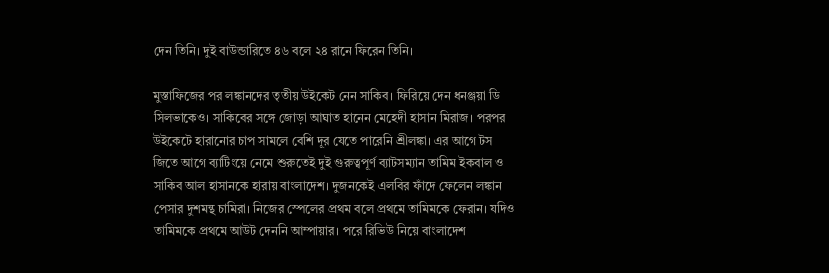দেন তিনি। দুই বাউন্ডারিতে ৪৬ বলে ২৪ রানে ফিরেন তিনি।

মুস্তাফিজের পর লঙ্কানদের তৃতীয় উইকেট নেন সাকিব। ফিরিয়ে দেন ধনঞ্জয়া ডি সিলভাকেও। সাকিবের সঙ্গে জোড়া আঘাত হানেন মেহেদী হাসান মিরাজ। পরপর উইকেটে হারানোর চাপ সামলে বেশি দূর যেতে পারেনি শ্রীলঙ্কা। এর আগে টস জিতে আগে ব্যাটিংয়ে নেমে শুরুতেই দুই গুরুত্বপূর্ণ ব্যাটসম্যান তামিম ইকবাল ও সাকিব আল হাসানকে হারায় বাংলাদেশ। দুজনকেই এলবির ফাঁদে ফেলেন লঙ্কান পেসার দুশমন্থ চামিরা। নিজের স্পেলের প্রথম বলে প্রথমে তামিমকে ফেরান। যদিও তামিমকে প্রথমে আউট দেননি আম্পায়ার। পরে রিভিউ নিয়ে বাংলাদেশ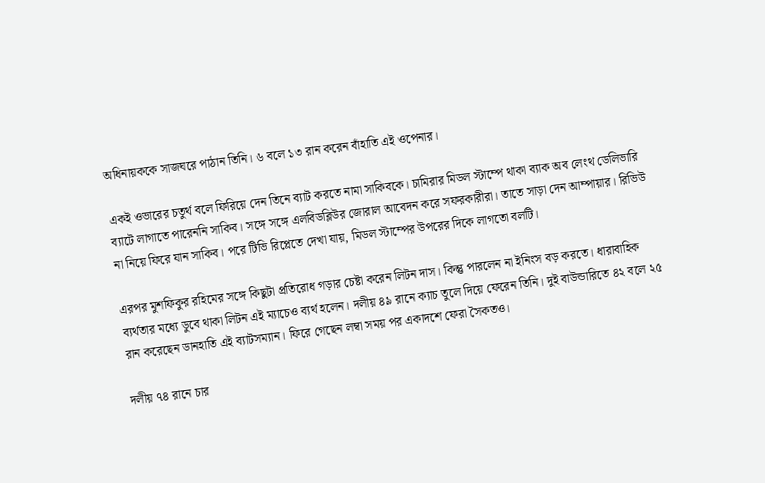অধিনায়ককে সাজঘরে পাঠান তিনি। ৬ বলে ১৩ রান করেন বাঁহাতি এই ওপেনার।

একই ওভারের চতুর্থ বলে ফিরিয়ে দেন তিনে ব্যাট করতে নামা সাকিবকে। চামিরার মিডল স্টাম্পে থাকা ব্যাক অব লেংথ ডেলিভারি ব্যাটে লাগাতে পারেননি সাকিব। সঙ্গে সঙ্গে এলবিডব্লিউর জোরাল আবেদন করে সফরকারীরা। তাতে সাড়া দেন আম্পায়ার। রিভিউ না নিয়ে ফিরে যান সাকিব। পরে টিভি রিপ্লেতে দেখা যায়, মিডল স্টাম্পের উপরের দিকে লাগতো বলটি।

এরপর মুশফিকুর রহিমের সঙ্গে কিছুটা প্রতিরোধ গড়ার চেষ্টা করেন লিটন দাস। কিন্তু পারলেন না ইনিংস বড় করতে। ধারাবাহিক ব্যর্থতার মধ্যে ডুবে থাকা লিটন এই ম্যাচেও ব্যর্থ হলেন। দলীয় ৪৯ রানে ক্যাচ তুলে দিয়ে ফেরেন তিনি। দুই বাউন্ডারিতে ৪২ বলে ২৫ রান করেছেন ডানহাতি এই ব্যাটসম্যান। ফিরে গেছেন লম্বা সময় পর একাদশে ফেরা সৈকতও।

দলীয় ৭৪ রানে চার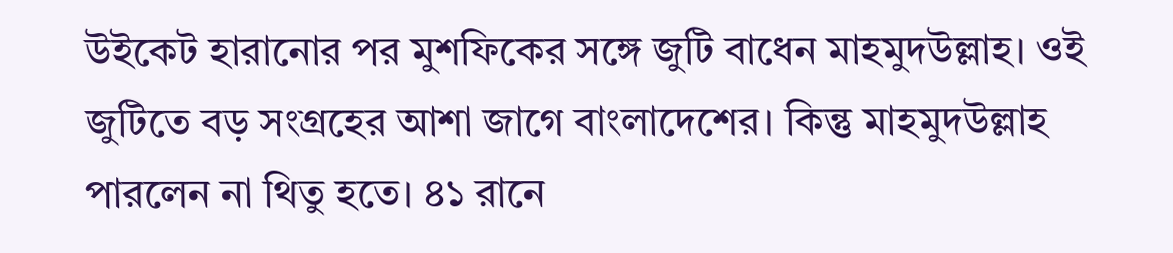উইকেট হারানোর পর মুশফিকের সঙ্গে জুটি বাধেন মাহমুদউল্লাহ। ওই জুটিতে বড় সংগ্রহের আশা জাগে বাংলাদেশের। কিন্তু মাহমুদউল্লাহ পারলেন না থিতু হতে। ৪১ রানে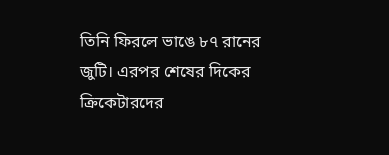তিনি ফিরলে ভাঙে ৮৭ রানের জুটি। এরপর শেষের দিকের ক্রিকেটারদের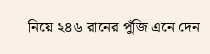নিয়ে ২৪৬ রানের পুঁজি এনে দেন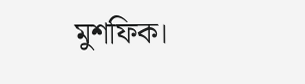মুশফিক।